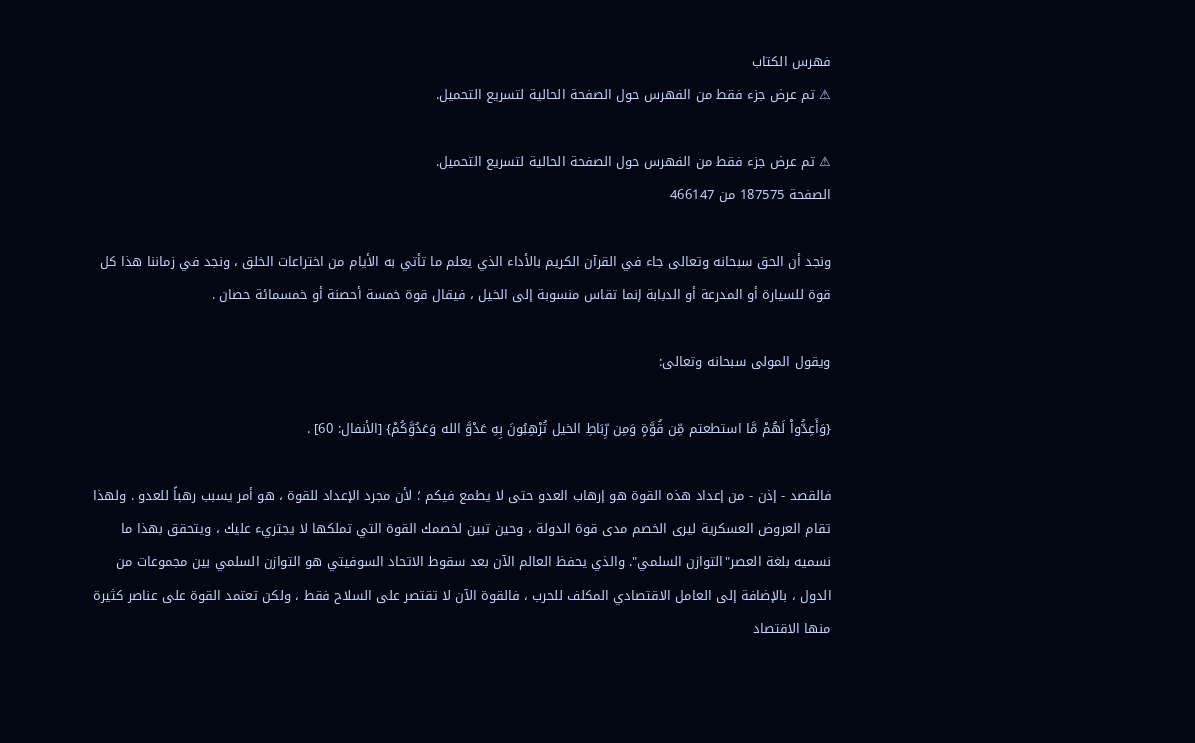فهرس الكتاب
⚠ تم عرض جزء فقط من الفهرس حول الصفحة الحالية لتسريع التحميل.

⚠ تم عرض جزء فقط من الفهرس حول الصفحة الحالية لتسريع التحميل.
الصفحة 187575 من 466147

ونجد أن الحق سبحانه وتعالى جاء في القرآن الكريم بالأداء الذي يعلم ما تأتي به الأيام من اختراعات الخلق ، ونجد في زماننا هذا كل قوة للسيارة أو المدرعة أو الدبابة إنما تقاس منسوبة إلى الخيل ، فيقال قوة خمسة أحصنة أو خمسمائة حصان .

ويقول المولى سبحانه وتعالى:

{وَأَعِدُّواْ لَهُمْ مَّا استطعتم مِّن قُوَّةٍ وَمِن رِّبَاطِ الخيل تُرْهِبُونَ بِهِ عَدْوَّ الله وَعَدُوَّكُمْ} [الأنفال: 60] .

فالقصد - إذن - من إعداد هذه القوة هو إرهاب العدو حتى لا يطمع فيكم ؛ لأن مجرد الإعداد للقوة ، هو أمر يسبب رهباً للعدو . ولهذا تقام العروض العسكرية ليرى الخصم مدى قوة الدولة ، وحين تبين لخصمك القوة التي تملكها لا يجتريء عليك ، ويتحقق بهذا ما نسميه بلغة العصر"التوازن السلمي". والذي يحفظ العالم الآن بعد سقوط الاتحاد السوفيتي هو التوازن السلمي بين مجموعات من الدول ، بالإضافة إلى العامل الاقتصادي المكلف للحرب ، فالقوة الآن لا تقتصر على السلاح فقط ، ولكن تعتمد القوة على عناصر كثيرة منها الاقتصاد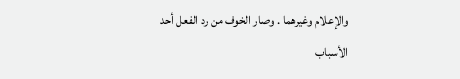والإعلام وغيرهما . وصار الخوف من رد الفعل أحد الأسباب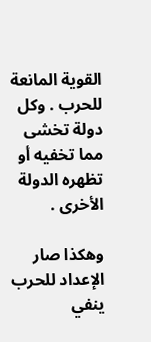القوية المانعة للحرب . وكل دولة تخشى مما تخفيه أو تظهره الدولة الأخرى .

وهكذا صار الإعداد للحرب ينفي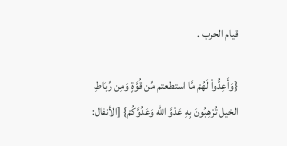قيام الحرب .

{وَأَعِدُّواْ لَهُمْ مَّا استطعتم مِّن قُوَّةٍ وَمِن رِّبَاطِ الخيل تُرْهِبُونَ بِهِ عَدْوَّ الله وَعَدُوَّكُمْ} [الأنفال: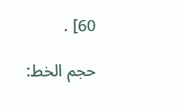60] .

حجم الخط: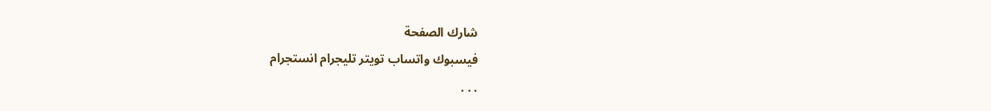شارك الصفحة
فيسبوك واتساب تويتر تليجرام انستجرام
. . .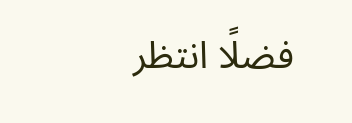فضلًا انتظر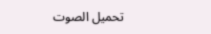تحميل الصوت